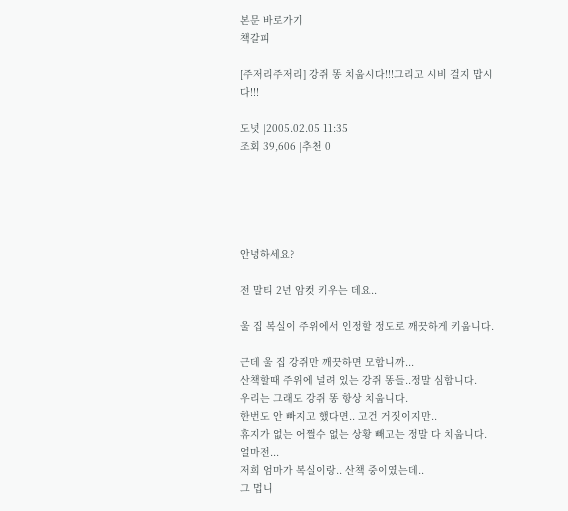본문 바로가기
책갈피

[주저리주저리] 강쥐 똥 치웁시다!!!그리고 시비 걸지 맙시다!!!

도넛 |2005.02.05 11:35
조회 39,606 |추천 0





안녕하세요?

전 말티 2년 암컷 키우는 데요..

울 집 복실이 주위에서 인정할 정도로 깨끗하게 키웁니다.

근데 울 집 강쥐만 깨끗하면 모합니까...
산책할때 주위에 널려 있는 강쥐 똥들..정말 심합니다.
우리는 그래도 강쥐 똥 항상 치웁니다.
한번도 안 빠지고 했다면.. 고건 거짓이지만..
휴지가 없는 어쩔수 없는 상황 빼고는 정말 다 치웁니다.
얼마전...
저희 엄마가 복실이랑.. 산책 중이였는데..
그 멉니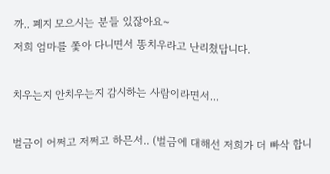까.. 폐지 모으시는 분들 있잖아요~
저희 엄마를 쫓아 다니면서 똥치우라고 난리쳤답니다.

치우는지 안치우는지 감시하는 사람이라면서...

벌금이 어쩌고 저쩌고 하믄서.. (벌금에 대해선 저희가 더 빠삭 합니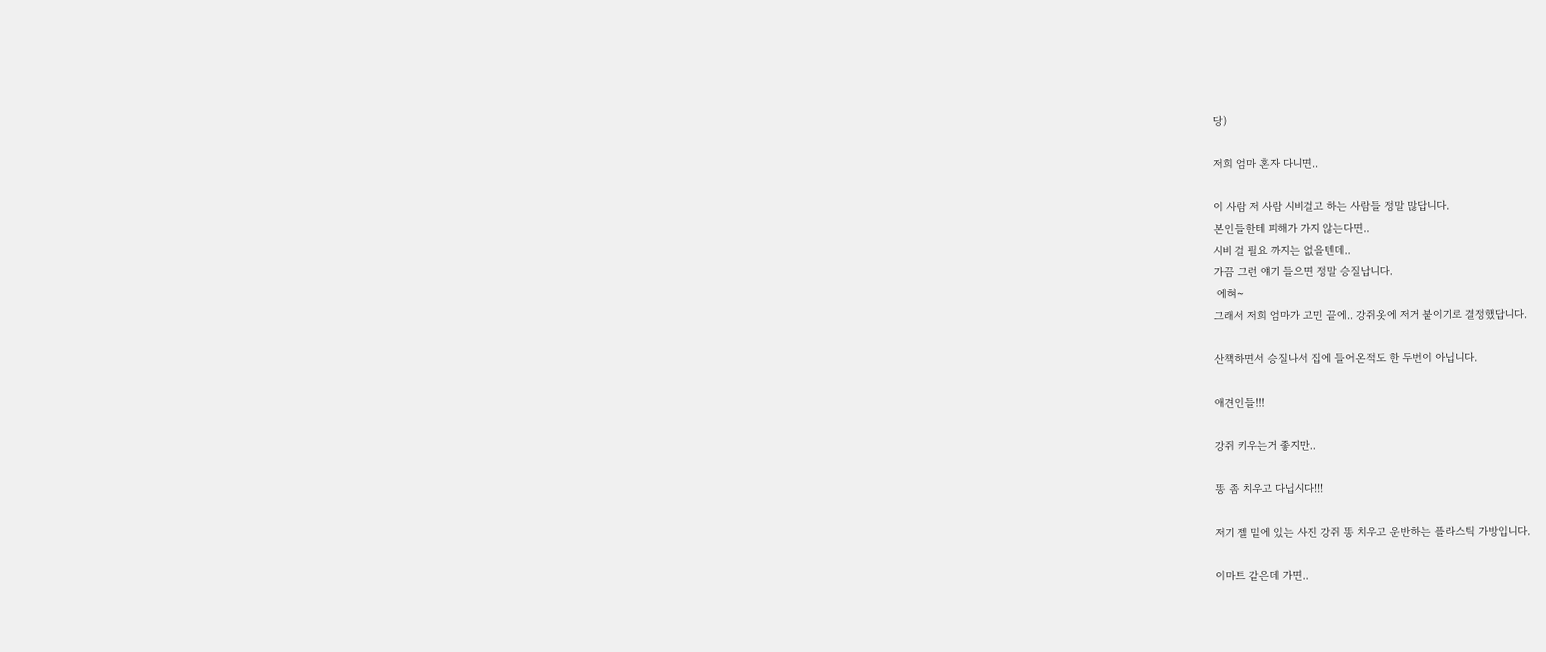당)

저희 엄마 혼자 다니면..

이 사람 저 사람 시비걸고 하는 사람들 정말 많답니다.
본인들한테 피해가 가지 않는다면..
시비 걸 필요 까지는 없을텐데..
가끔 그런 얘기 들으면 정말 승질납니다.
 에혀~
그래서 저희 엄마가 고민 끝에.. 강쥐옷에 저거 붙이기로 결정했답니다.

산책하면서 승질나서 집에 들어온적도 한 두번이 아닙니다.

애견인들!!!

강쥐 키우는거 좋지만..

똥 좀 치우고 다닙시다!!!

저기 젤 밑에 있는 사진 강쥐 똥 치우고 운반하는 플라스틱 가방입니다.

이마트 같은데 가면..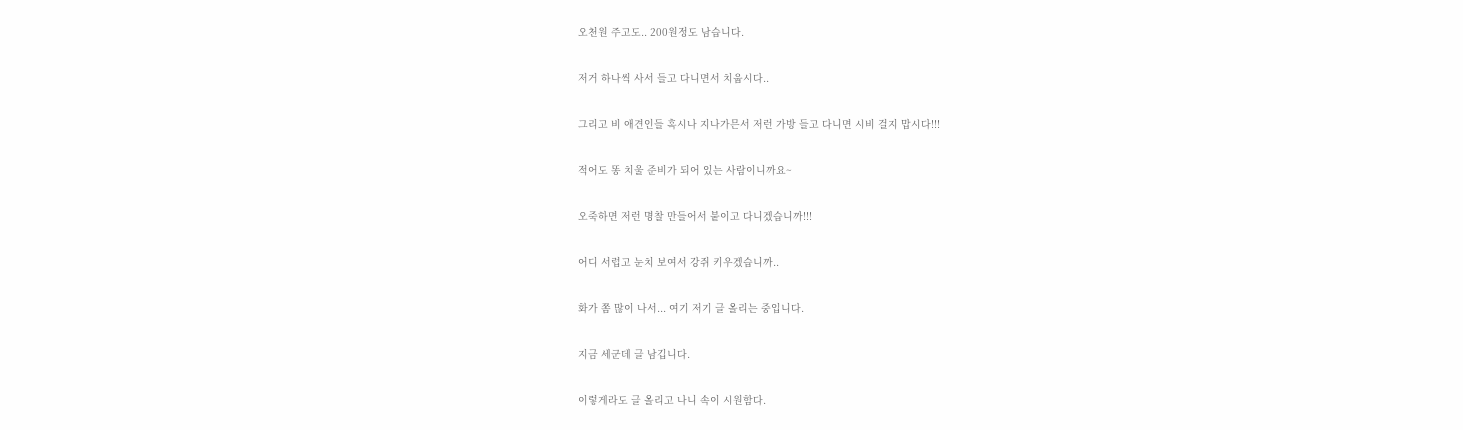오천원 주고도.. 200원정도 남습니다.

저거 하나씩 사서 들고 다니면서 치웁시다..

그리고 비 애견인들 혹시나 지나가믄서 저런 가방 들고 다니면 시비 걸지 맙시다!!!

적어도 똥 치울 준비가 되어 있는 사람이니까요~

오죽하면 저런 명찰 만들어서 붙이고 다니겠습니까!!!

어디 서럽고 눈치 보여서 강쥐 키우겠습니까..

화가 쫌 많이 나서... 여기 저기 글 올리는 중입니다.

지금 세군데 글 남깁니다.

이렇게라도 글 올리고 나니 속이 시원함다.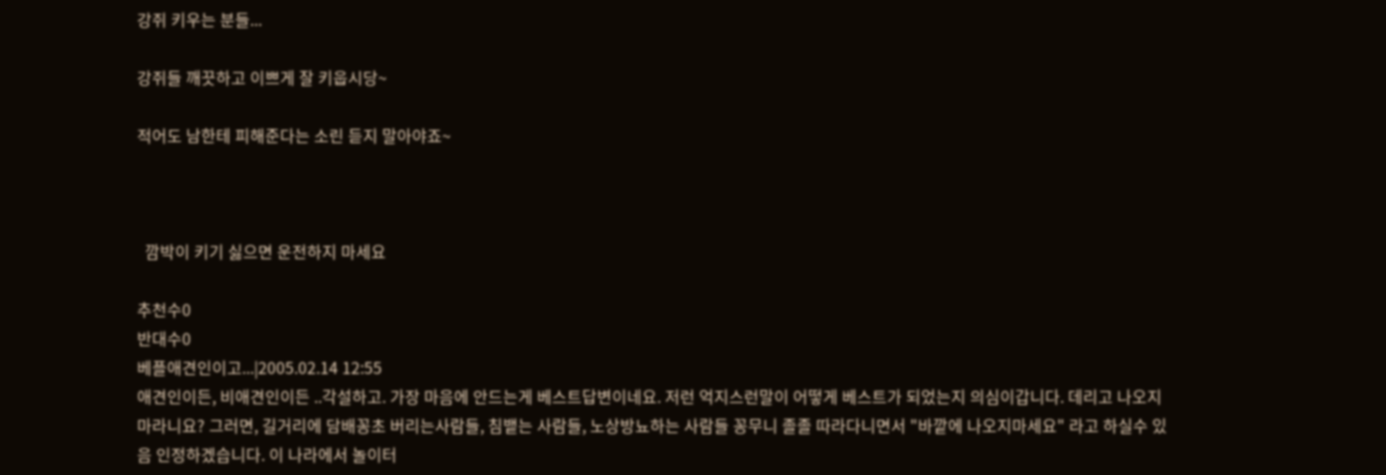강쥐 키우는 분들...

강쥐들 깨끗하고 이쁘게 잘 키웁시당~

적어도 남한테 피해준다는 소린 듣지 말아야죠~



  깜박이 키기 싫으면 운전하지 마세요

추천수0
반대수0
베플애견인이고...|2005.02.14 12:55
애견인이든, 비애견인이든 ..각설하고. 가장 마음에 안드는게 베스트답변이네요. 저런 억지스런말이 어떻게 베스트가 되었는지 의심이갑니다. 데리고 나오지 마라니요? 그러면, 길거리에 담배꽁초 버리는사람들, 침뱉는 사람들, 노상방뇨하는 사람들 꽁무니 졸졸 따라다니면서 "바깥에 나오지마세요" 라고 하실수 있음 인정하겠습니다. 이 나라에서 놀이터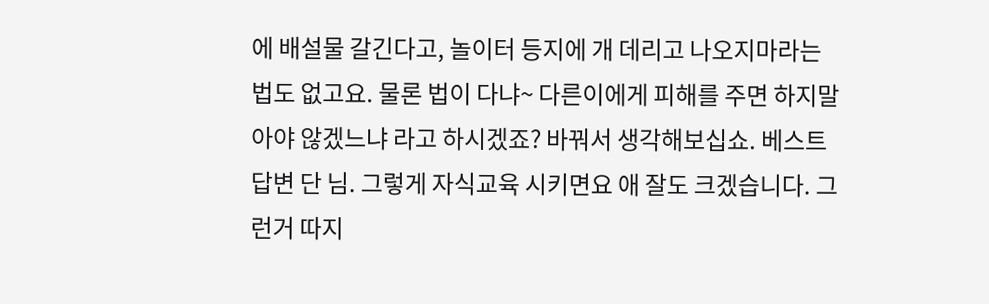에 배설물 갈긴다고, 놀이터 등지에 개 데리고 나오지마라는 법도 없고요. 물론 법이 다냐~ 다른이에게 피해를 주면 하지말아야 않겠느냐 라고 하시겠죠? 바꿔서 생각해보십쇼. 베스트답변 단 님. 그렇게 자식교육 시키면요 애 잘도 크겠습니다. 그런거 따지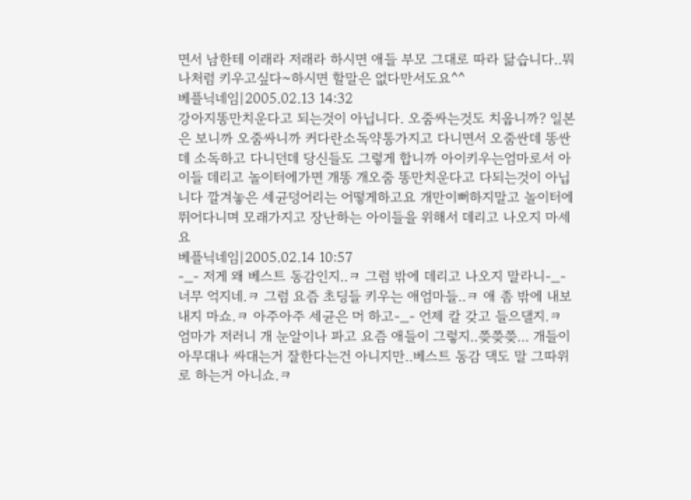면서 남한테 이래라 저래라 하시면 애들 부모 그대로 따라 닮습니다..뭐 나처럼 키우고싶다~하시면 할말은 없다만서도요^^
베플닉네임|2005.02.13 14:32
강아지똥만치운다고 되는것이 아닙니다. 오줌싸는것도 치웁니까? 일본은 보니까 오줌싸니까 커다란소독약통가지고 다니면서 오줌싼데 똥싼데 소독하고 다니던데 당신들도 그렇게 합니까 아이키우는엄마로서 아이들 데리고 놀이터에가면 개똥 개오줌 똥만치운다고 다되는것이 아닙니다 깔겨놓은 세균덩어리는 어떻게하고요 개만이뻐하지말고 놀이터에 뛰어다니며 모래가지고 장난하는 아이들을 위해서 데리고 나오지 마세요
베플닉네임|2005.02.14 10:57
-_- 저게 왜 베스트 동감인지..ㅋ 그럼 밖에 데리고 나오지 말라니-_- 너무 억지네.ㅋ 그럼 요즘 초딩들 키우는 애엄마들..ㅋ 애 좀 밖에 내보내지 마쇼.ㅋ 아주아주 세균은 머 하고-_- 언제 칼 갖고 들으댈지.ㅋ 엄마가 저러니 개 눈알이나 파고 요즘 애들이 그렇지..쯪쯪쯪... 개들이 아무대나 싸대는거 잘한다는건 아니지만..베스트 동감 댁도 말 그따위로 하는거 아니쇼.ㅋ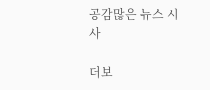공감많은 뉴스 시사

더보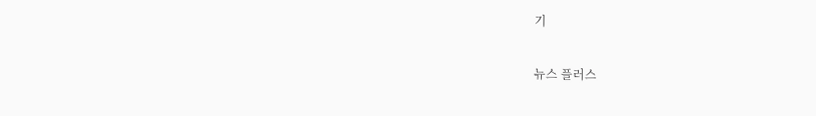기

뉴스 플러스